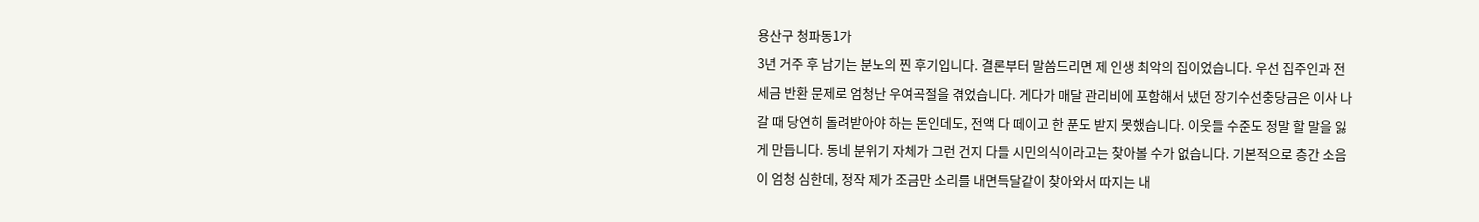용산구 청파동1가
3년 거주 후 남기는 분노의 찐 후기입니다. 결론부터 말씀드리면 제 인생 최악의 집이었습니다. 우선 집주인과 전세금 반환 문제로 엄청난 우여곡절을 겪었습니다. 게다가 매달 관리비에 포함해서 냈던 장기수선충당금은 이사 나갈 때 당연히 돌려받아야 하는 돈인데도, 전액 다 떼이고 한 푼도 받지 못했습니다. 이웃들 수준도 정말 할 말을 잃게 만듭니다. 동네 분위기 자체가 그런 건지 다들 시민의식이라고는 찾아볼 수가 없습니다. 기본적으로 층간 소음이 엄청 심한데, 정작 제가 조금만 소리를 내면득달같이 찾아와서 따지는 내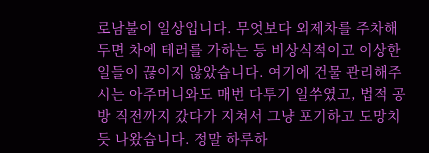로남불이 일상입니다. 무엇보다 외제차를 주차해 두면 차에 테러를 가하는 등 비상식적이고 이상한 일들이 끊이지 않았습니다. 여기에 건물 관리해주시는 아주머니와도 매번 다투기 일쑤였고, 법적 공방 직전까지 갔다가 지쳐서 그냥 포기하고 도망치듯 나왔습니다. 정말 하루하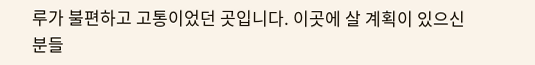루가 불편하고 고통이었던 곳입니다. 이곳에 살 계획이 있으신 분들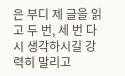은 부디 제 글을 읽고 두 번, 세 번 다시 생각하시길 강력히 말리고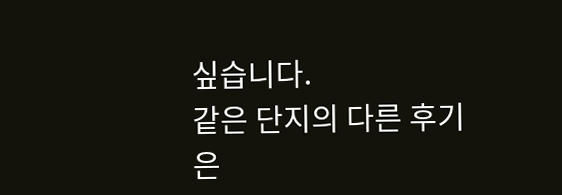싶습니다.
같은 단지의 다른 후기
은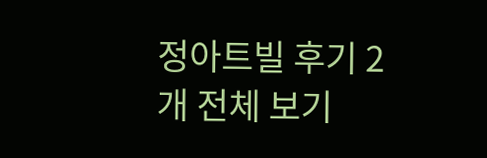정아트빌 후기 2개 전체 보기